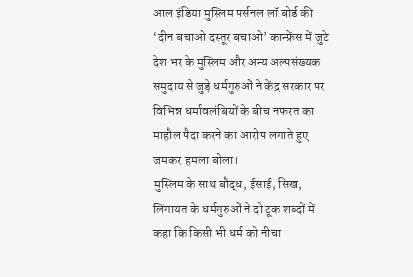आल इंडिया मुस्लिम पर्सनल लॉ बोर्ड की ‘दीन बचाओ दस्तूर बचाओ’ कान्फ्रेंस में जुटे देश भर के मुस्लिम और अन्य अल्पसंख्यक समुदाय से जुड़े धर्मगुरुओं ने केंद्र सरकार पर विभिन्न धर्मावलंबियों के बीच नफरत का माहौल पैदा करने का आरोप लगाते हुए जमकर हमला बोला।
मुस्लिम के साथ बौद्ध, ईसाई, सिख, लिंगायत के धर्मगुरुओं ने दो टूक शब्दों में कहा कि किसी भी धर्म को नीचा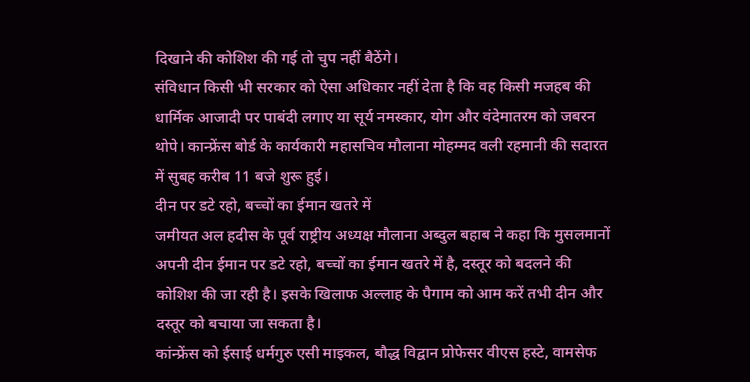दिखाने की कोशिश की गई तो चुप नहीं बैठेंगे।
संविधान किसी भी सरकार को ऐसा अधिकार नहीं देता है कि वह किसी मजहब की धार्मिक आजादी पर पाबंदी लगाए या सूर्य नमस्कार, योग और वंदेमातरम को जबरन थोपे। कान्फ्रेंस बोर्ड के कार्यकारी महासचिव मौलाना मोहम्मद वली रहमानी की सदारत में सुबह करीब 11 बजे शुरू हुई।
दीन पर डटे रहो, बच्चों का ईमान खतरे में
जमीयत अल हदीस के पूर्व राष्ट्रीय अध्यक्ष मौलाना अब्दुल बहाब ने कहा कि मुसलमानों अपनी दीन ईमान पर डटे रहो, बच्चों का ईमान खतरे में है, दस्तूर को बदलने की कोशिश की जा रही है। इसके खिलाफ अल्लाह के पैगाम को आम करें तभी दीन और दस्तूर को बचाया जा सकता है।
कांन्फ्रेंस को ईसाई धर्मगुरु एसी माइकल, बौद्ध विद्वान प्रोफेसर वीएस हस्टे, वामसेफ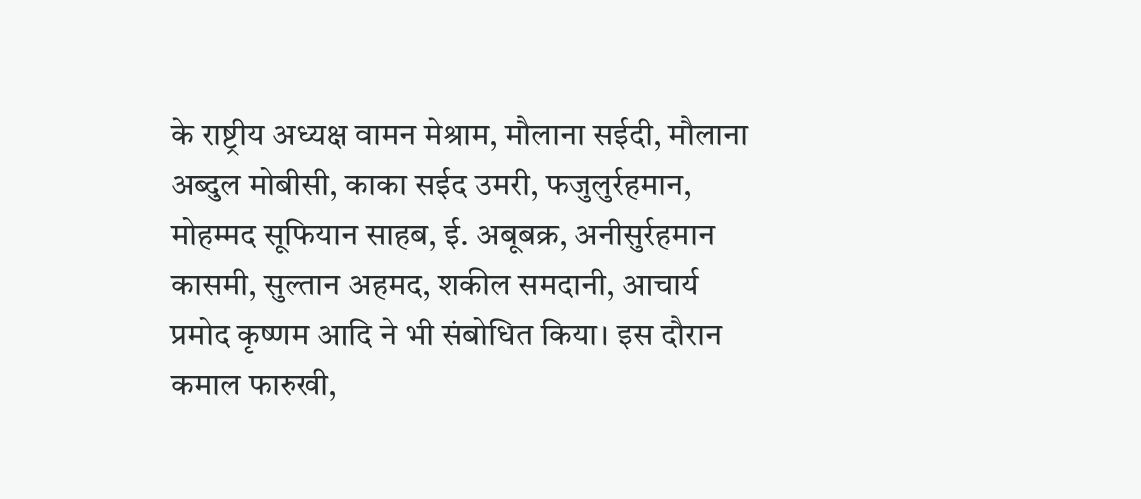के राष्ट्रीय अध्यक्ष वामन मेश्राम, मौलाना सईदी, मौलाना अब्दुल मोबीसी, काका सईद उमरी, फजुलुर्रहमान, मोहम्मद सूफियान साहब, ई. अबूबक्र, अनीसुर्रहमान कासमी, सुल्तान अहमद, शकील समदानी, आचार्य प्रमोद कृष्णम आदि ने भी संबोधित किया। इस दौरान कमाल फारुखी,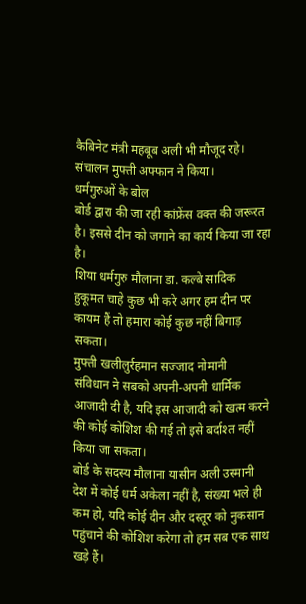कैबिनेट मंत्री महबूब अली भी मौजूद रहे। संचालन मुफ्ती अफ्फान ने किया।
धर्मगुरुओं के बोल
बोर्ड द्वारा की जा रही कांफ्रेंस वक्त की जरूरत है। इससे दीन को जगाने का कार्य किया जा रहा है।
शिया धर्मगुरु मौलाना डा. कल्बे सादिक
हुकूमत चाहे कुछ भी करे अगर हम दीन पर कायम हैं तो हमारा कोई कुछ नहीं बिगाड़ सकता।
मुफ्ती खलीलुर्रहमान सज्जाद नोमानी
संविधान ने सबको अपनी-अपनी धार्मिक आजादी दी है, यदि इस आजादी को खत्म करने की कोई कोशिश की गई तो इसे बर्दाश्त नहीं किया जा सकता।
बोर्ड के सदस्य मौलाना यासीन अली उस्मानी
देश में कोई धर्म अकेला नहीं है, संख्या भले ही कम हो, यदि कोई दीन और दस्तूर को नुकसान पहुंचाने की कोशिश करेगा तो हम सब एक साथ खड़े हैं।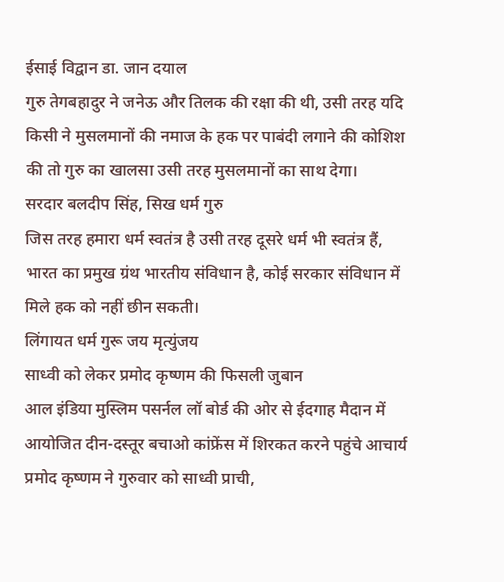ईसाई विद्वान डा. जान दयाल
गुरु तेगबहादुर ने जनेऊ और तिलक की रक्षा की थी, उसी तरह यदि किसी ने मुसलमानों की नमाज के हक पर पाबंदी लगाने की कोशिश की तो गुरु का खालसा उसी तरह मुसलमानों का साथ देगा।
सरदार बलदीप सिंह, सिख धर्म गुरु
जिस तरह हमारा धर्म स्वतंत्र है उसी तरह दूसरे धर्म भी स्वतंत्र हैं, भारत का प्रमुख ग्रंथ भारतीय संविधान है, कोई सरकार संविधान में मिले हक को नहीं छीन सकती।
लिंगायत धर्म गुरू जय मृत्युंजय
साध्वी को लेकर प्रमोद कृष्णम की फिसली जुबान
आल इंडिया मुस्लिम पसर्नल लॉ बोर्ड की ओर से ईदगाह मैदान में आयोजित दीन-दस्तूर बचाओ कांफ्रेंस में शिरकत करने पहुंचे आचार्य प्रमोद कृष्णम ने गुरुवार को साध्वी प्राची,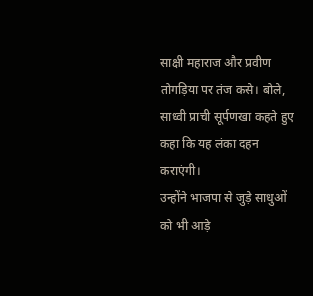साक्षी महाराज और प्रवीण तोगड़िया पर तंज कसे। बोले, साध्वी प्राची सूर्पणखा कहते हुए कहा कि यह लंका दहन कराएंगी।
उन्होंने भाजपा से जुड़े साधुओं को भी आड़े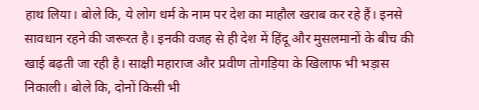हाथ लिया। बोले कि, ये लोग धर्म के नाम पर देश का माहौल खराब कर रहे हैं। इनसे सावधान रहने की जरूरत है। इनकी वजह से ही देश में हिंदू और मुसलमानों के बीच की खाई बढ़ती जा रही है। साक्षी महाराज और प्रवीण तोगड़िया के खिलाफ भी भड़ास निकाली। बोले कि, दोनों किसी भी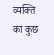व्यक्ति का कुछ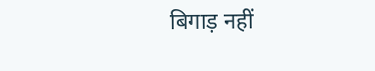बिगाड़ नहीं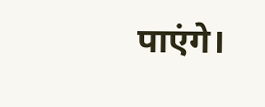पाएंगे।